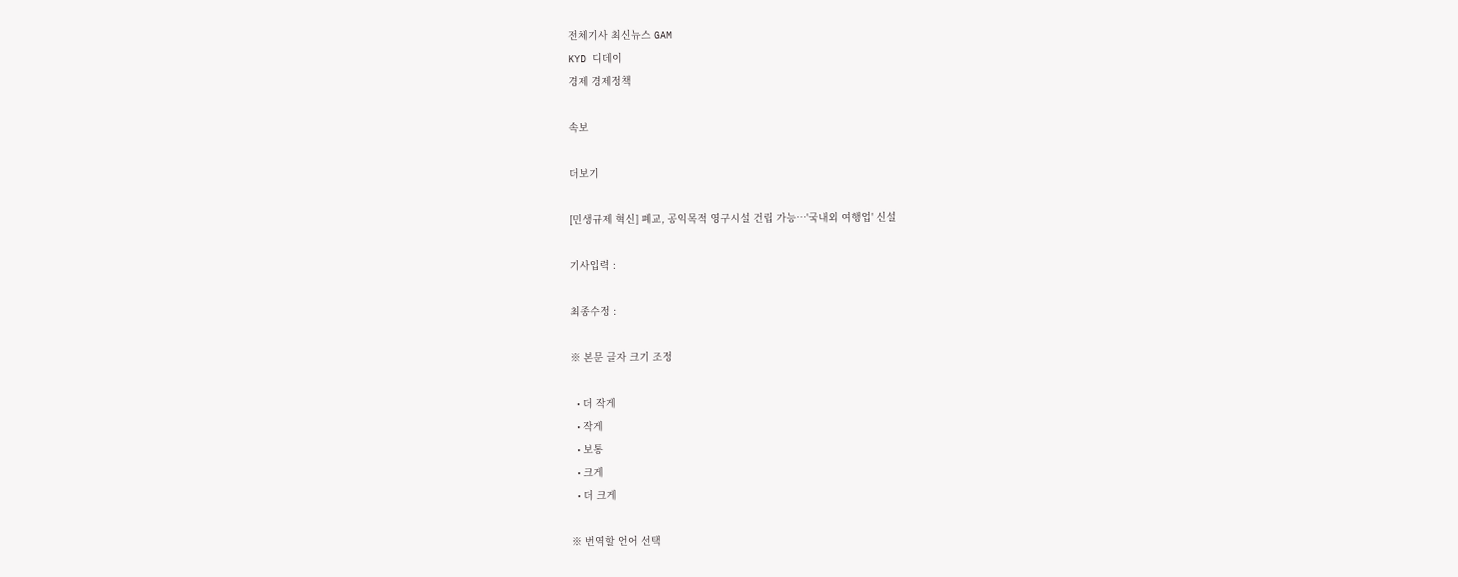전체기사 최신뉴스 GAM
KYD 디데이
경제 경제정책

속보

더보기

[민생규제 혁신] 폐교, 공익목적 영구시설 건립 가능…'국내외 여행업' 신설

기사입력 :

최종수정 :

※ 본문 글자 크기 조정

  • 더 작게
  • 작게
  • 보통
  • 크게
  • 더 크게

※ 번역할 언어 선택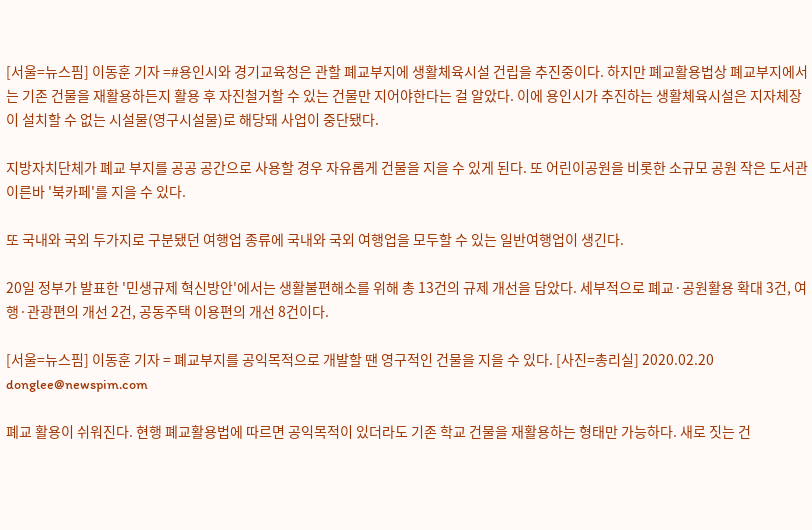[서울=뉴스핌] 이동훈 기자 =#용인시와 경기교육청은 관할 폐교부지에 생활체육시설 건립을 추진중이다. 하지만 폐교활용법상 폐교부지에서는 기존 건물을 재활용하든지 활용 후 자진철거할 수 있는 건물만 지어야한다는 걸 알았다. 이에 용인시가 추진하는 생활체육시설은 지자체장이 설치할 수 없는 시설물(영구시설물)로 해당돼 사업이 중단됐다.

지방자치단체가 폐교 부지를 공공 공간으로 사용할 경우 자유롭게 건물을 지을 수 있게 된다. 또 어린이공원을 비롯한 소규모 공원 작은 도서관 이른바 '북카페'를 지을 수 있다.

또 국내와 국외 두가지로 구분됐던 여행업 종류에 국내와 국외 여행업을 모두할 수 있는 일반여행업이 생긴다.

20일 정부가 발표한 '민생규제 혁신방안'에서는 생활불편해소를 위해 총 13건의 규제 개선을 담았다. 세부적으로 폐교·공원활용 확대 3건, 여행·관광편의 개선 2건, 공동주택 이용편의 개선 8건이다.

[서울=뉴스핌] 이동훈 기자 = 폐교부지를 공익목적으로 개발할 땐 영구적인 건물을 지을 수 있다. [사진=총리실] 2020.02.20 donglee@newspim.com

폐교 활용이 쉬워진다. 현행 폐교활용법에 따르면 공익목적이 있더라도 기존 학교 건물을 재활용하는 형태만 가능하다. 새로 짓는 건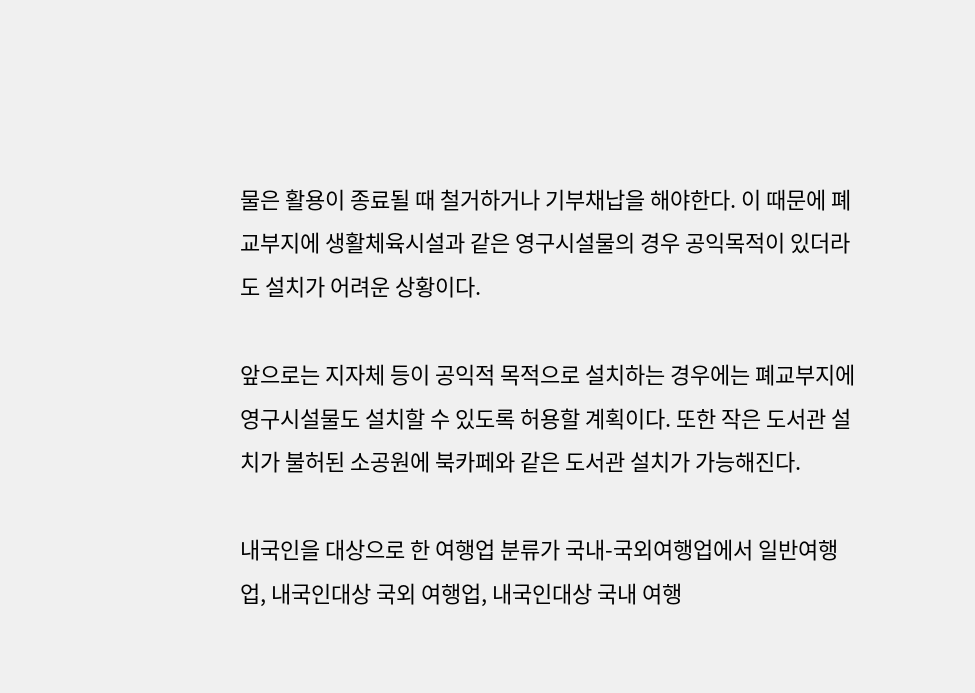물은 활용이 종료될 때 철거하거나 기부채납을 해야한다. 이 때문에 폐교부지에 생활체육시설과 같은 영구시설물의 경우 공익목적이 있더라도 설치가 어려운 상황이다.

앞으로는 지자체 등이 공익적 목적으로 설치하는 경우에는 폐교부지에 영구시설물도 설치할 수 있도록 허용할 계획이다. 또한 작은 도서관 설치가 불허된 소공원에 북카페와 같은 도서관 설치가 가능해진다.

내국인을 대상으로 한 여행업 분류가 국내-국외여행업에서 일반여행업, 내국인대상 국외 여행업, 내국인대상 국내 여행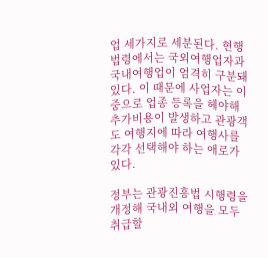업 세가지로 세분된다. 현행 법령에서는 국외여행업자과 국내여행업이 엄격히 구분돼 있다. 이 때문에 사업자는 이중으로 업종 등록을 헤야해 추가비용이 발생하고 관광객도 여행지에 따라 여행사를 각각 선택해야 하는 애로가 있다.

정부는 관광진흥법 시행령을 개정해 국내외 여행을 모두 취급할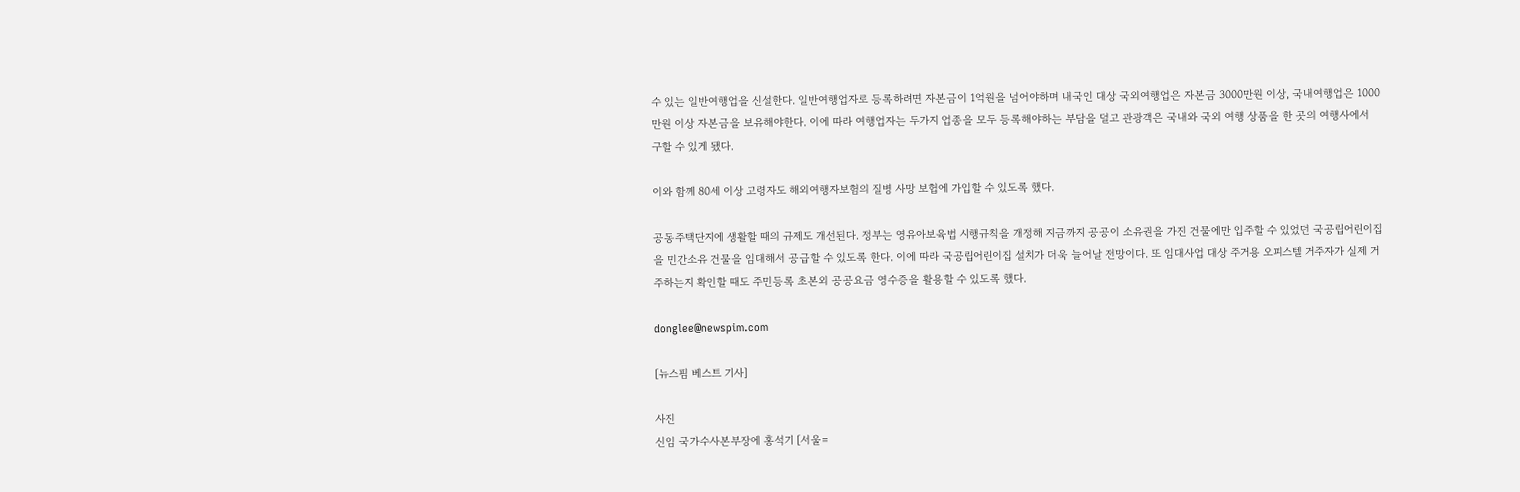수 있는 일반여행업을 신설한다. 일반여행업자로 등록하려면 자본금이 1억원을 넘어야하며 내국인 대상 국외여행업은 자본금 3000만원 이상, 국내여행업은 1000만원 이상 자본금을 보유해야한다. 이에 따라 여행업자는 두가지 업종을 모두 등록해야하는 부담을 덜고 관광객은 국내와 국외 여행 상품을 한 곳의 여행사에서 구할 수 있게 됐다.

이와 함께 80세 이상 고령자도 해외여행자보험의 질병 사망 보헙에 가입할 수 있도록 했다.

공동주택단지에 생활할 때의 규제도 개선된다. 정부는 영유아보육법 시행규칙을 개정해 지금까지 공공이 소유권을 가진 건물에만 입주할 수 있었던 국공립어린이집을 민간소유 건물을 임대해서 공급할 수 있도록 한다. 이에 따라 국공립어린이집 설치가 더욱 늘어날 전망이다. 또 임대사업 대상 주거용 오피스텔 거주자가 실제 거주하는지 확인할 때도 주민등록 초본외 공공요금 영수증을 활용할 수 있도록 했다.

donglee@newspim.com

[뉴스핌 베스트 기사]

사진
신임 국가수사본부장에 홍석기 [서울=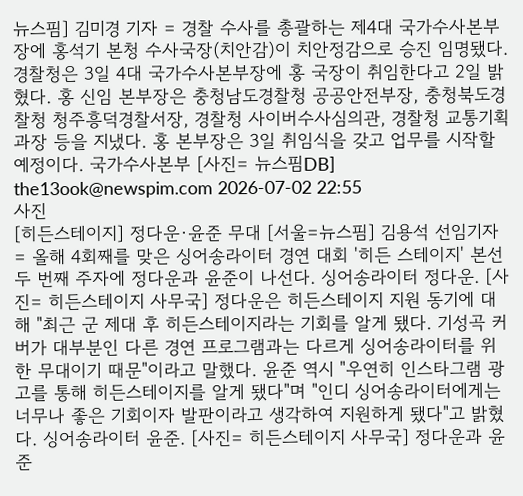뉴스핌] 김미경 기자 = 경찰 수사를 총괄하는 제4대 국가수사본부장에 홍석기 본청 수사국장(치안감)이 치안정감으로 승진 임명됐다. 경찰청은 3일 4대 국가수사본부장에 홍 국장이 취임한다고 2일 밝혔다. 홍 신임 본부장은 충청남도경찰청 공공안전부장, 충청북도경찰청 청주흥덕경찰서장, 경찰청 사이버수사심의관, 경찰청 교통기획과장 등을 지냈다. 홍 본부장은 3일 취임식을 갖고 업무를 시작할 예정이다. 국가수사본부 [사진= 뉴스핌DB] the13ook@newspim.com 2026-07-02 22:55
사진
[히든스테이지] 정다운·윤준 무대 [서울=뉴스핌] 김용석 선임기자 = 올해 4회째를 맞은 싱어송라이터 경연 대회 '히든 스테이지' 본선 두 번째 주자에 정다운과 윤준이 나선다. 싱어송라이터 정다운. [사진= 히든스테이지 사무국] 정다운은 히든스테이지 지원 동기에 대해 "최근 군 제대 후 히든스테이지라는 기회를 알게 됐다. 기성곡 커버가 대부분인 다른 경연 프로그램과는 다르게 싱어송라이터를 위한 무대이기 때문"이라고 말했다. 윤준 역시 "우연히 인스타그램 광고를 통해 히든스테이지를 알게 됐다"며 "인디 싱어송라이터에게는 너무나 좋은 기회이자 발판이라고 생각하여 지원하게 됐다"고 밝혔다. 싱어송라이터 윤준. [사진= 히든스테이지 사무국] 정다운과 윤준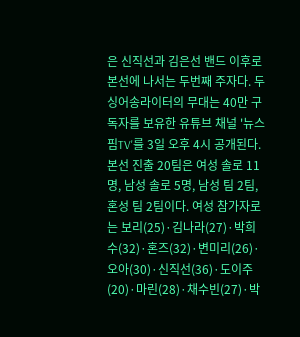은 신직선과 김은선 밴드 이후로 본선에 나서는 두번째 주자다. 두 싱어송라이터의 무대는 40만 구독자를 보유한 유튜브 채널 '뉴스핌TV'를 3일 오후 4시 공개된다. 본선 진출 20팀은 여성 솔로 11명, 남성 솔로 5명, 남성 팀 2팀, 혼성 팀 2팀이다. 여성 참가자로는 보리(25)·김나라(27)·박희수(32)·혼즈(32)·변미리(26)·오아(30)·신직선(36)·도이주(20)·마린(28)·채수빈(27)·박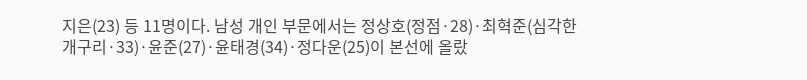지은(23) 등 11명이다. 남성 개인 부문에서는 정상호(정점·28)·최혁준(심각한 개구리·33)·윤준(27)·윤태경(34)·정다운(25)이 본선에 올랐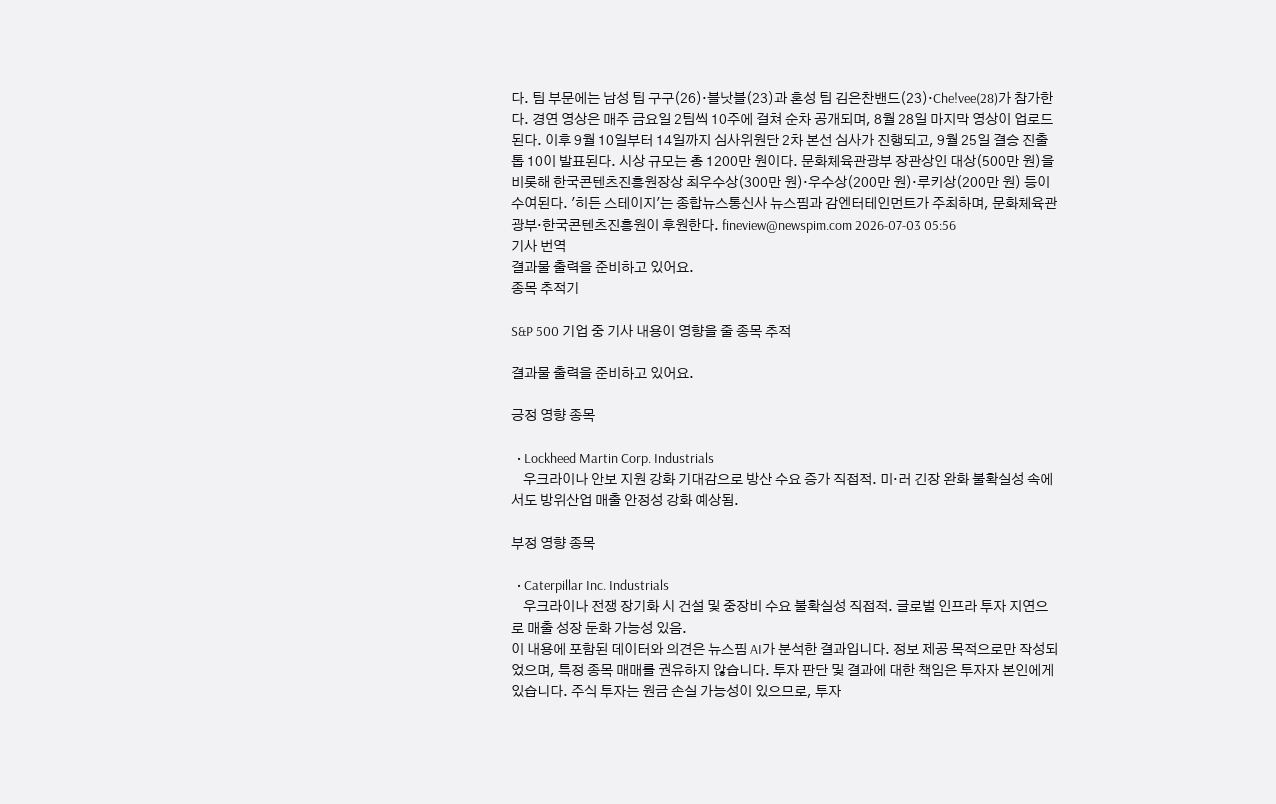다. 팀 부문에는 남성 팀 구구(26)·블낫블(23)과 혼성 팀 김은찬밴드(23)·Che!vee(28)가 참가한다. 경연 영상은 매주 금요일 2팀씩 10주에 걸쳐 순차 공개되며, 8월 28일 마지막 영상이 업로드된다. 이후 9월 10일부터 14일까지 심사위원단 2차 본선 심사가 진행되고, 9월 25일 결승 진출 톱 10이 발표된다. 시상 규모는 총 1200만 원이다. 문화체육관광부 장관상인 대상(500만 원)을 비롯해 한국콘텐츠진흥원장상 최우수상(300만 원)·우수상(200만 원)·루키상(200만 원) 등이 수여된다. '히든 스테이지'는 종합뉴스통신사 뉴스핌과 감엔터테인먼트가 주최하며, 문화체육관광부·한국콘텐츠진흥원이 후원한다. fineview@newspim.com 2026-07-03 05:56
기사 번역
결과물 출력을 준비하고 있어요.
종목 추적기

S&P 500 기업 중 기사 내용이 영향을 줄 종목 추적

결과물 출력을 준비하고 있어요.

긍정 영향 종목

  • Lockheed Martin Corp. Industrials
    우크라이나 안보 지원 강화 기대감으로 방산 수요 증가 직접적. 미·러 긴장 완화 불확실성 속에서도 방위산업 매출 안정성 강화 예상됨.

부정 영향 종목

  • Caterpillar Inc. Industrials
    우크라이나 전쟁 장기화 시 건설 및 중장비 수요 불확실성 직접적. 글로벌 인프라 투자 지연으로 매출 성장 둔화 가능성 있음.
이 내용에 포함된 데이터와 의견은 뉴스핌 AI가 분석한 결과입니다. 정보 제공 목적으로만 작성되었으며, 특정 종목 매매를 권유하지 않습니다. 투자 판단 및 결과에 대한 책임은 투자자 본인에게 있습니다. 주식 투자는 원금 손실 가능성이 있으므로, 투자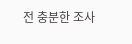전 충분한 조사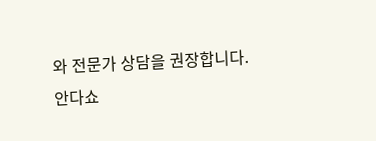와 전문가 상담을 권장합니다.
안다쇼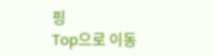핑
Top으로 이동